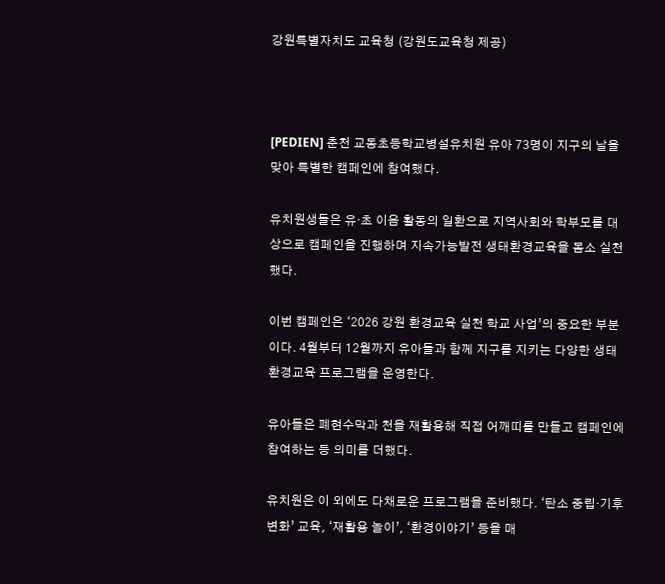강원특별자치도 교육청 (강원도교육청 제공)



[PEDIEN] 춘천 교동초등학교병설유치원 유아 73명이 지구의 날을 맞아 특별한 캠페인에 참여했다.

유치원생들은 유·초 이음 활동의 일환으로 지역사회와 학부모를 대상으로 캠페인을 진행하며 지속가능발전 생태환경교육을 몸소 실천했다.

이번 캠페인은 ‘2026 강원 환경교육 실천 학교 사업’의 중요한 부분이다. 4월부터 12월까지 유아들과 함께 지구를 지키는 다양한 생태환경교육 프로그램을 운영한다.

유아들은 폐현수막과 천을 재활용해 직접 어깨띠를 만들고 캠페인에 참여하는 등 의미를 더했다.

유치원은 이 외에도 다채로운 프로그램을 준비했다. ‘탄소 중립·기후변화’ 교육, ‘재활용 놀이’, ‘환경이야기’ 등을 매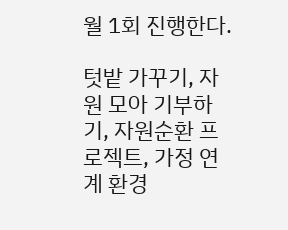월 1회 진행한다.

텃밭 가꾸기, 자원 모아 기부하기, 자원순환 프로젝트, 가정 연계 환경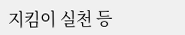지킴이 실천 등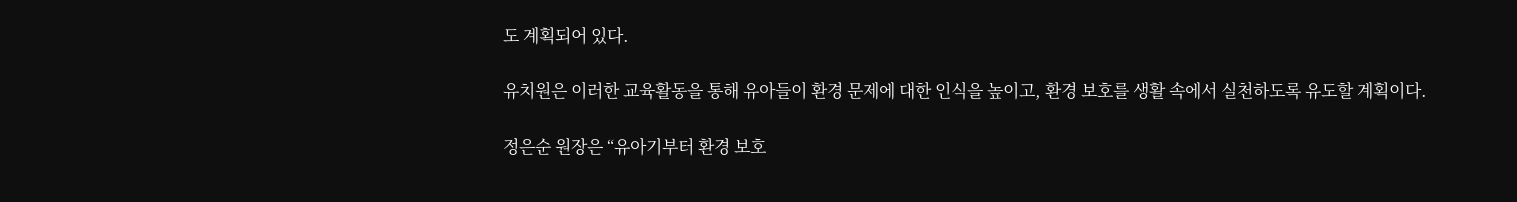도 계획되어 있다.

유치원은 이러한 교육활동을 통해 유아들이 환경 문제에 대한 인식을 높이고, 환경 보호를 생활 속에서 실천하도록 유도할 계획이다.

정은순 원장은 “유아기부터 환경 보호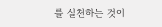를 실천하는 것이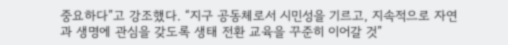중요하다”고 강조했다. “지구 공동체로서 시민성을 기르고, 지속적으로 자연과 생명에 관심을 갖도록 생태 전환 교육을 꾸준히 이어갈 것”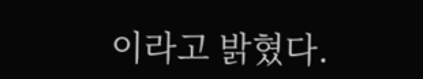이라고 밝혔다.